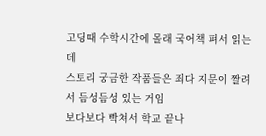고딩때 수학시간에 몰래 국어책 펴서 읽는데
스토리 궁금한 작품들은 죄다 지문이 짤려서 듬성듬성 있는 거임
보다보다 빡쳐서 학교 끝나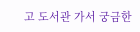고 도서관 가서 궁금한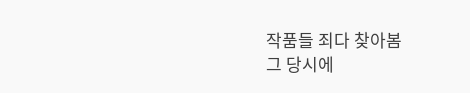작품들 죄다 찾아봄
그 당시에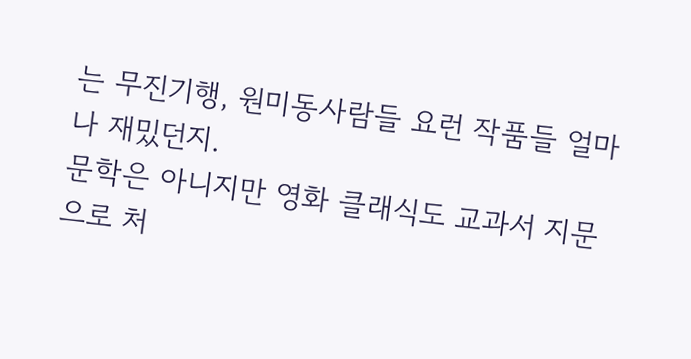는 무진기행, 원미동사람들 요런 작품들 얼마나 재밌던지.
문학은 아니지만 영화 클래식도 교과서 지문으로 처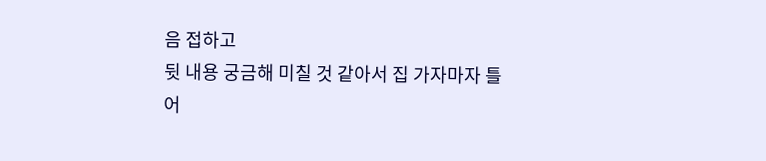음 접하고
뒷 내용 궁금해 미칠 것 같아서 집 가자마자 틀어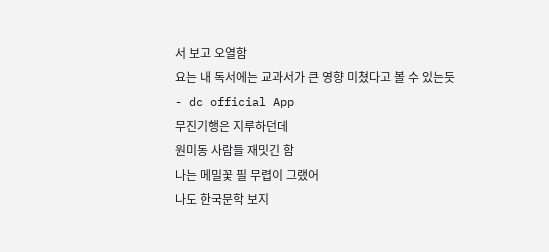서 보고 오열함
요는 내 독서에는 교과서가 큰 영향 미쳤다고 볼 수 있는듯
- dc official App
무진기행은 지루하던데
원미동 사람들 재밋긴 함
나는 메밀꽃 필 무렵이 그랬어
나도 한국문학 보지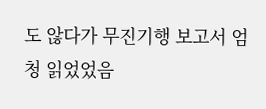도 않다가 무진기행 보고서 엄청 읽었었음